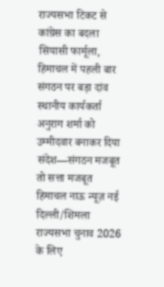राज्यसभा टिकट से कांग्रेस का बदला सियासी फार्मूला, हिमाचल में पहली बार संगठन पर बड़ा दांव
स्थानीय कार्यकर्ता अनुराग शर्मा को उम्मीदवार बनाकर दिया संदेश—संगठन मजबूत तो सत्ता मजबूत
हिमाचल नाऊ न्यूज़ नई दिल्ली/शिमला
राज्यसभा चुनाव 2026 के लिए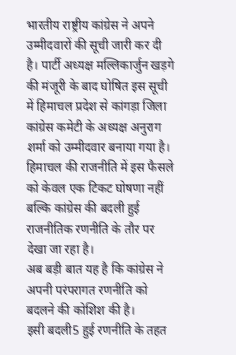भारतीय राष्ट्रीय कांग्रेस ने अपने उम्मीदवारों की सूची जारी कर दी है। पार्टी अध्यक्ष मल्लिकार्जुन खड़गे की मंजूरी के बाद घोषित इस सूची में हिमाचल प्रदेश से कांगड़ा जिला कांग्रेस कमेटी के अध्यक्ष अनुराग शर्मा को उम्मीदवार बनाया गया है।
हिमाचल की राजनीति में इस फैसले को केवल एक टिकट घोषणा नहीं बल्कि कांग्रेस की बदली हुई राजनीतिक रणनीति के तौर पर देखा जा रहा है।
अब बड़ी बात यह है कि कांग्रेस ने अपनी परंपरागत रणनीति को बदलने की कोशिश की है।
इसी बदली5 हुई रणनीति के तहत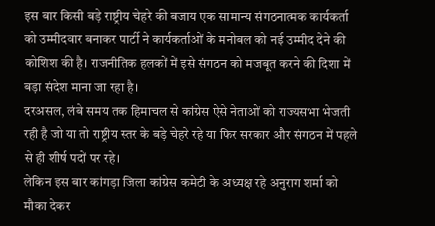इस बार किसी बड़े राष्ट्रीय चेहरे की बजाय एक सामान्य संगठनात्मक कार्यकर्ता को उम्मीदवार बनाकर पार्टी ने कार्यकर्ताओं के मनोबल को नई उम्मीद देने की कोशिश की है। राजनीतिक हलकों में इसे संगठन को मजबूत करने की दिशा में बड़ा संदेश माना जा रहा है।
दरअसल, लंबे समय तक हिमाचल से कांग्रेस ऐसे नेताओं को राज्यसभा भेजती रही है जो या तो राष्ट्रीय स्तर के बड़े चेहरे रहे या फिर सरकार और संगठन में पहले से ही शीर्ष पदों पर रहे।
लेकिन इस बार कांगड़ा जिला कांग्रेस कमेटी के अध्यक्ष रहे अनुराग शर्मा को मौका देकर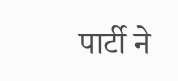पार्टी ने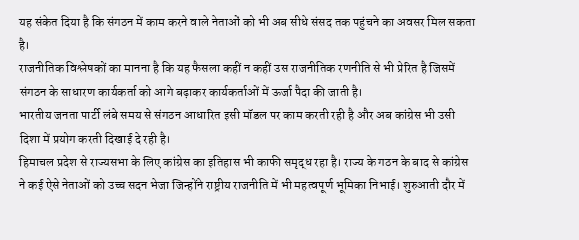यह संकेत दिया है कि संगठन में काम करने वाले नेताओं को भी अब सीधे संसद तक पहुंचने का अवसर मिल सकता है।
राजनीतिक विश्लेषकों का मानना है कि यह फैसला कहीं न कहीं उस राजनीतिक रणनीति से भी प्रेरित है जिसमें संगठन के साधारण कार्यकर्ता को आगे बढ़ाकर कार्यकर्ताओं में ऊर्जा पैदा की जाती है।
भारतीय जनता पार्टी लंबे समय से संगठन आधारित इसी मॉडल पर काम करती रही है और अब कांग्रेस भी उसी दिशा में प्रयोग करती दिखाई दे रही है।
हिमाचल प्रदेश से राज्यसभा के लिए कांग्रेस का इतिहास भी काफी समृद्ध रहा है। राज्य के गठन के बाद से कांग्रेस ने कई ऐसे नेताओं को उच्च सदन भेजा जिन्होंने राष्ट्रीय राजनीति में भी महत्वपूर्ण भूमिका निभाई। शुरुआती दौर में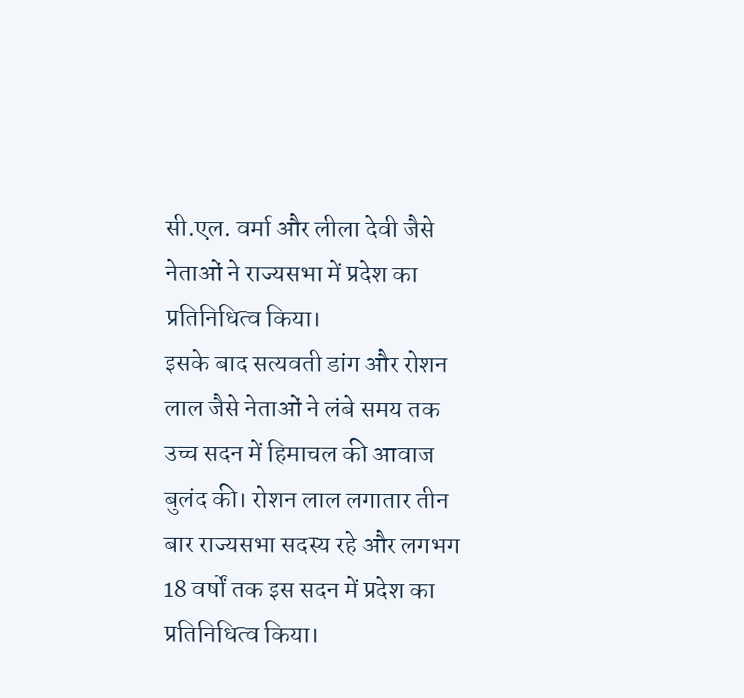सी.एल. वर्मा और लीला देवी जैसे नेताओं ने राज्यसभा में प्रदेश का प्रतिनिधित्व किया।
इसके बाद सत्यवती डांग और रोशन लाल जैसे नेताओं ने लंबे समय तक उच्च सदन में हिमाचल की आवाज बुलंद की। रोशन लाल लगातार तीन बार राज्यसभा सदस्य रहे और लगभग 18 वर्षों तक इस सदन में प्रदेश का प्रतिनिधित्व किया।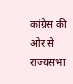कांग्रेस की ओर से राज्यसभा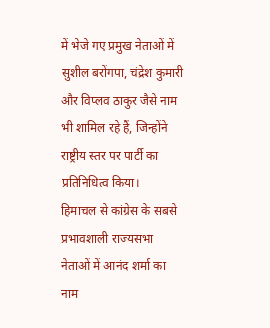में भेजे गए प्रमुख नेताओं में सुशील बरोंगपा, चंद्रेश कुमारी और विप्लव ठाकुर जैसे नाम भी शामिल रहे हैं, जिन्होंने राष्ट्रीय स्तर पर पार्टी का प्रतिनिधित्व किया।
हिमाचल से कांग्रेस के सबसे प्रभावशाली राज्यसभा नेताओं में आनंद शर्मा का नाम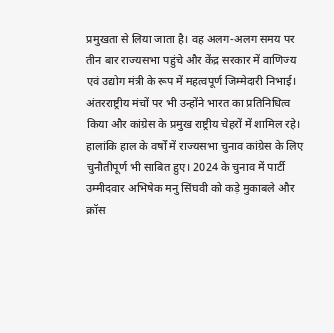प्रमुखता से लिया जाता है। वह अलग-अलग समय पर तीन बार राज्यसभा पहुंचे और केंद्र सरकार में वाणिज्य एवं उद्योग मंत्री के रूप में महत्वपूर्ण जिम्मेदारी निभाई। अंतरराष्ट्रीय मंचों पर भी उन्होंने भारत का प्रतिनिधित्व किया और कांग्रेस के प्रमुख राष्ट्रीय चेहरों में शामिल रहे।
हालांकि हाल के वर्षों में राज्यसभा चुनाव कांग्रेस के लिए चुनौतीपूर्ण भी साबित हुए। 2024 के चुनाव में पार्टी उम्मीदवार अभिषेक मनु सिंघवी को कड़े मुकाबले और क्रॉस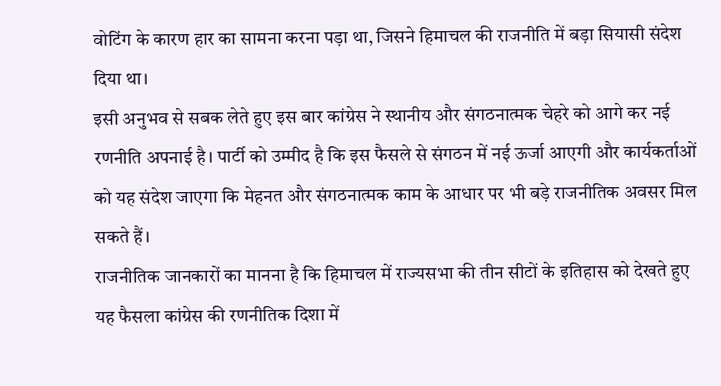वोटिंग के कारण हार का सामना करना पड़ा था, जिसने हिमाचल की राजनीति में बड़ा सियासी संदेश दिया था।
इसी अनुभव से सबक लेते हुए इस बार कांग्रेस ने स्थानीय और संगठनात्मक चेहरे को आगे कर नई रणनीति अपनाई है। पार्टी को उम्मीद है कि इस फैसले से संगठन में नई ऊर्जा आएगी और कार्यकर्ताओं को यह संदेश जाएगा कि मेहनत और संगठनात्मक काम के आधार पर भी बड़े राजनीतिक अवसर मिल सकते हैं।
राजनीतिक जानकारों का मानना है कि हिमाचल में राज्यसभा की तीन सीटों के इतिहास को देखते हुए यह फैसला कांग्रेस की रणनीतिक दिशा में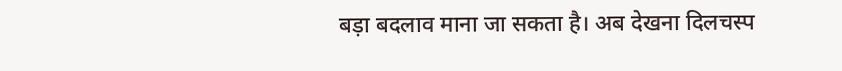बड़ा बदलाव माना जा सकता है। अब देखना दिलचस्प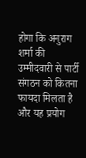होगा कि अनुराग शर्मा की उम्मीदवारी से पार्टी संगठन को कितना फायदा मिलता है और यह प्रयोग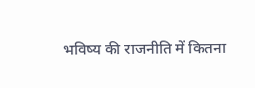भविष्य की राजनीति में कितना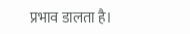प्रभाव डालता है।